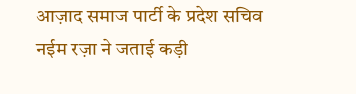आज़ाद समाज पार्टी के प्रदेश सचिव नईम रज़ा ने जताई कड़ी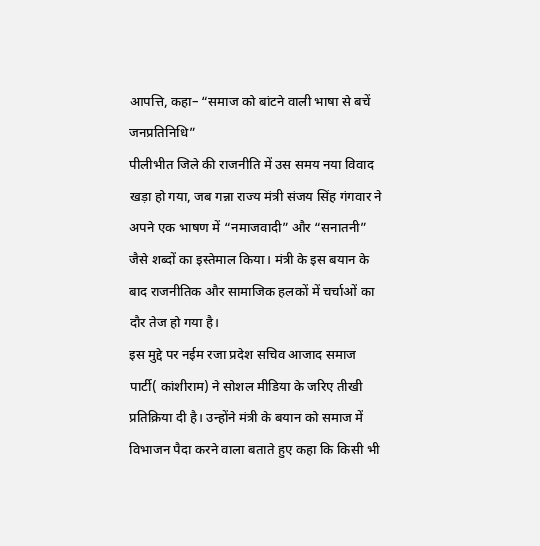आपत्ति, कहा– “समाज को बांटने वाली भाषा से बचें जनप्रतिनिधि”
पीलीभीत जिले की राजनीति में उस समय नया विवाद खड़ा हो गया, जब गन्ना राज्य मंत्री संजय सिंह गंगवार ने अपने एक भाषण में “नमाजवादी” और “सनातनी” जैसे शब्दों का इस्तेमाल किया। मंत्री के इस बयान के बाद राजनीतिक और सामाजिक हलकों में चर्चाओं का दौर तेज हो गया है।
इस मुद्दे पर नईम रजा प्रदेश सचिव आजाद समाज पार्टी( कांशीराम) ने सोशल मीडिया के जरिए तीखी प्रतिक्रिया दी है। उन्होंने मंत्री के बयान को समाज में विभाजन पैदा करने वाला बताते हुए कहा कि किसी भी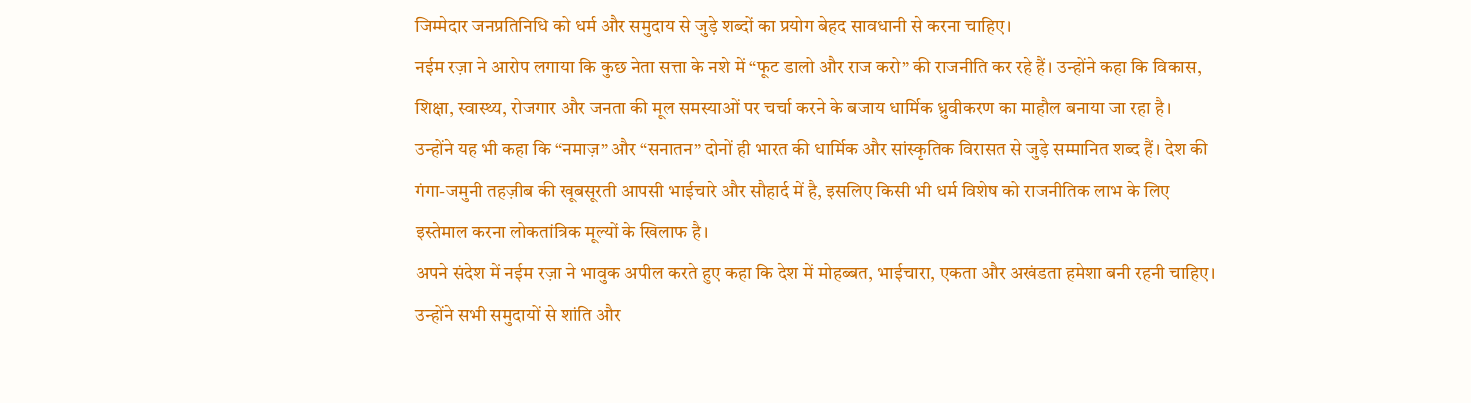जिम्मेदार जनप्रतिनिधि को धर्म और समुदाय से जुड़े शब्दों का प्रयोग बेहद सावधानी से करना चाहिए।
नईम रज़ा ने आरोप लगाया कि कुछ नेता सत्ता के नशे में “फूट डालो और राज करो” की राजनीति कर रहे हैं। उन्होंने कहा कि विकास, शिक्षा, स्वास्थ्य, रोजगार और जनता की मूल समस्याओं पर चर्चा करने के बजाय धार्मिक ध्रुवीकरण का माहौल बनाया जा रहा है।
उन्होंने यह भी कहा कि “नमाज़” और “सनातन” दोनों ही भारत की धार्मिक और सांस्कृतिक विरासत से जुड़े सम्मानित शब्द हैं। देश की गंगा-जमुनी तहज़ीब की खूबसूरती आपसी भाईचारे और सौहार्द में है, इसलिए किसी भी धर्म विशेष को राजनीतिक लाभ के लिए इस्तेमाल करना लोकतांत्रिक मूल्यों के खिलाफ है।
अपने संदेश में नईम रज़ा ने भावुक अपील करते हुए कहा कि देश में मोहब्बत, भाईचारा, एकता और अखंडता हमेशा बनी रहनी चाहिए। उन्होंने सभी समुदायों से शांति और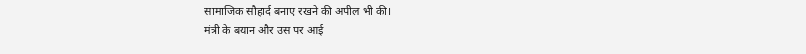सामाजिक सौहार्द बनाए रखने की अपील भी की।
मंत्री के बयान और उस पर आई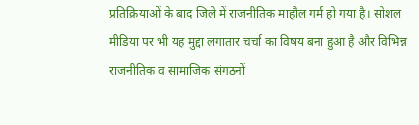प्रतिक्रियाओं के बाद जिले में राजनीतिक माहौल गर्म हो गया है। सोशल मीडिया पर भी यह मुद्दा लगातार चर्चा का विषय बना हुआ है और विभिन्न राजनीतिक व सामाजिक संगठनों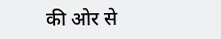की ओर से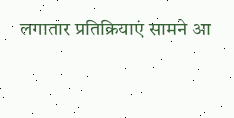लगातार प्रतिक्रियाएं सामने आ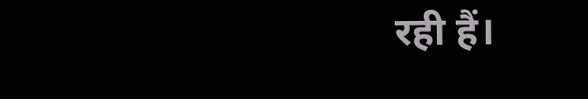रही हैं।